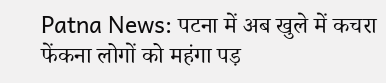Patna News: पटना में अब खुले में कचरा फेंकना लोगों को महंगा पड़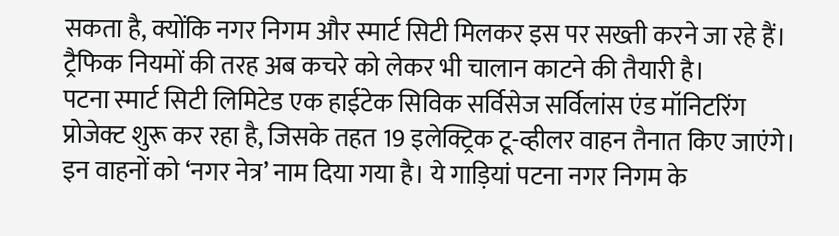सकता है, क्योंकि नगर निगम और स्मार्ट सिटी मिलकर इस पर सख्ती करने जा रहे हैं। ट्रैफिक नियमों की तरह अब कचरे को लेकर भी चालान काटने की तैयारी है।
पटना स्मार्ट सिटी लिमिटेड एक हाईटेक सिविक सर्विसेज सर्विलांस एंड मॉनिटरिंग प्रोजेक्ट शुरू कर रहा है, जिसके तहत 19 इलेक्ट्रिक टू-व्हीलर वाहन तैनात किए जाएंगे। इन वाहनों को ‘नगर नेत्र’ नाम दिया गया है। ये गाड़ियां पटना नगर निगम के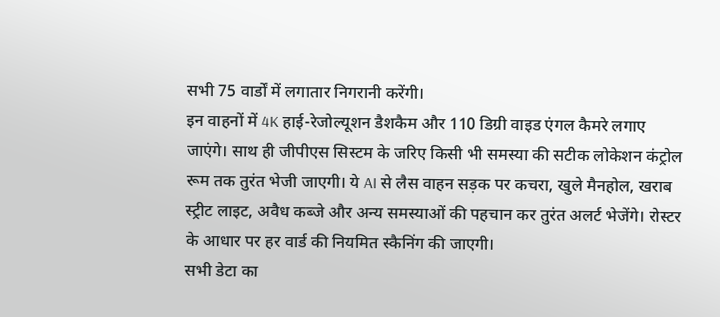सभी 75 वार्डों में लगातार निगरानी करेंगी।
इन वाहनों में 4K हाई-रेजोल्यूशन डैशकैम और 110 डिग्री वाइड एंगल कैमरे लगाए जाएंगे। साथ ही जीपीएस सिस्टम के जरिए किसी भी समस्या की सटीक लोकेशन कंट्रोल रूम तक तुरंत भेजी जाएगी। ये AI से लैस वाहन सड़क पर कचरा, खुले मैनहोल, खराब स्ट्रीट लाइट, अवैध कब्जे और अन्य समस्याओं की पहचान कर तुरंत अलर्ट भेजेंगे। रोस्टर के आधार पर हर वार्ड की नियमित स्कैनिंग की जाएगी।
सभी डेटा का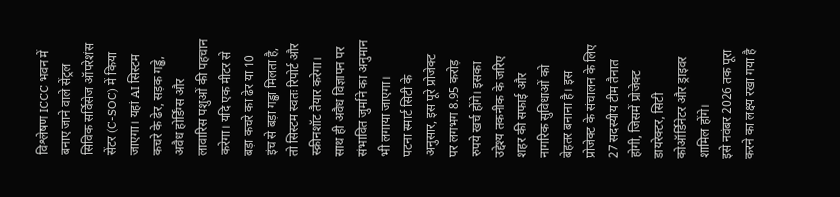विश्लेषण ICCC भवन में बनाए जाने वाले सेंट्रल सिविक सर्विसेज ऑपरेशंस सेंटर (C-SOC) में किया जाएगा। यहां AI सिस्टम कचरे के ढेर, सड़क गड्ढे, अवैध होर्डिंग्स और लावारिस पशुओं की पहचान करेगा। यदि एक मीटर से बड़ा कचरे का ढेर या 10 इंच से बड़ा गड्ढा मिलता है, तो सिस्टम स्वतः रिपोर्ट और स्क्रीनशॉट तैयार करेगा। साथ ही अवैध विज्ञापन पर संभावित जुर्माने का अनुमान भी लगाया जाएगा।
पटना स्मार्ट सिटी के अनुसार, इस पूरे प्रोजेक्ट पर लगभग 8.95 करोड़ रुपये खर्च होंगे। इसका उद्देश्य तकनीक के जरिए शहर की सफाई और नागरिक सुविधाओं को बेहतर बनाना है। इस प्रोजेक्ट के संचालन के लिए 27 सदस्यीय टीम तैनात होगी, जिसमें प्रोजेक्ट डायरेक्टर, सिटी कोऑर्डिनेटर और ड्राइवर शामिल होंगे।
इसे नवंबर 2026 तक पूरा करने का लक्ष्य रखा गया है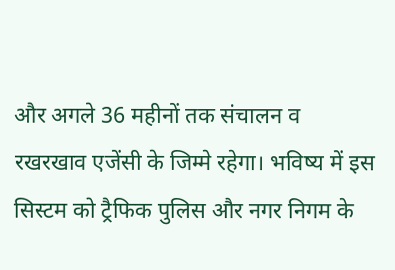और अगले 36 महीनों तक संचालन व रखरखाव एजेंसी के जिम्मे रहेगा। भविष्य में इस सिस्टम को ट्रैफिक पुलिस और नगर निगम के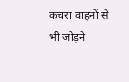कचरा वाहनों से भी जोड़ने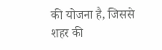की योजना है, जिससे शहर की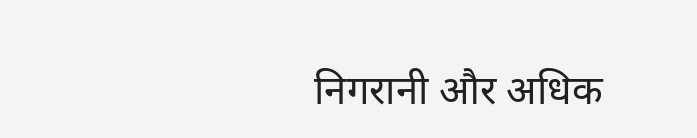निगरानी और अधिक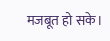मजबूत हो सके।